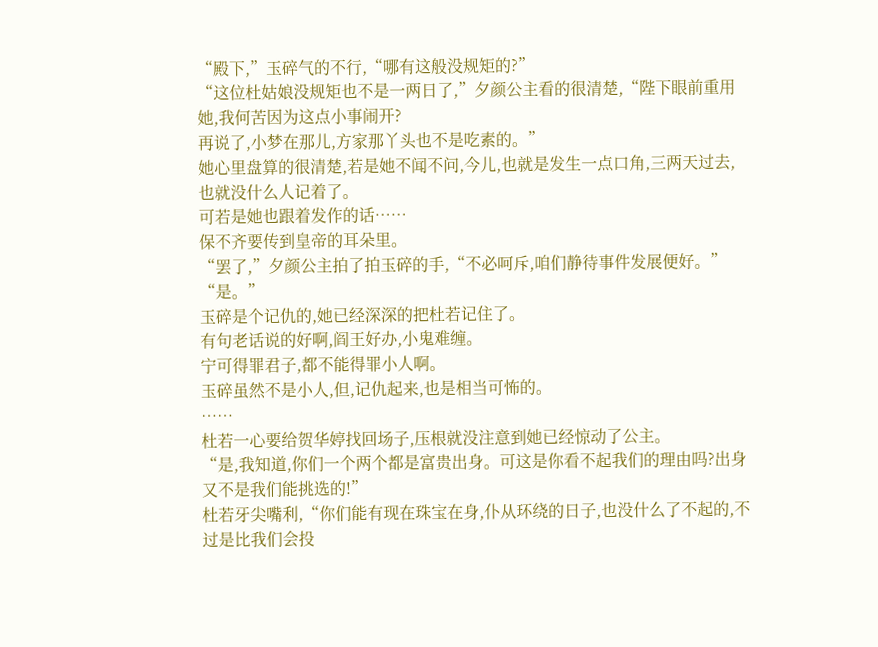“殿下,”玉碎气的不行,“哪有这般没规矩的?”
“这位杜姑娘没规矩也不是一两日了,”夕颜公主看的很清楚,“陛下眼前重用她,我何苦因为这点小事闹开?
再说了,小梦在那儿,方家那丫头也不是吃素的。”
她心里盘算的很清楚,若是她不闻不问,今儿,也就是发生一点口角,三两天过去,也就没什么人记着了。
可若是她也跟着发作的话……
保不齐要传到皇帝的耳朵里。
“罢了,”夕颜公主拍了拍玉碎的手,“不必呵斥,咱们静待事件发展便好。”
“是。”
玉碎是个记仇的,她已经深深的把杜若记住了。
有句老话说的好啊,阎王好办,小鬼难缠。
宁可得罪君子,都不能得罪小人啊。
玉碎虽然不是小人,但,记仇起来,也是相当可怖的。
……
杜若一心要给贺华婷找回场子,压根就没注意到她已经惊动了公主。
“是,我知道,你们一个两个都是富贵出身。可这是你看不起我们的理由吗?出身又不是我们能挑选的!”
杜若牙尖嘴利,“你们能有现在珠宝在身,仆从环绕的日子,也没什么了不起的,不过是比我们会投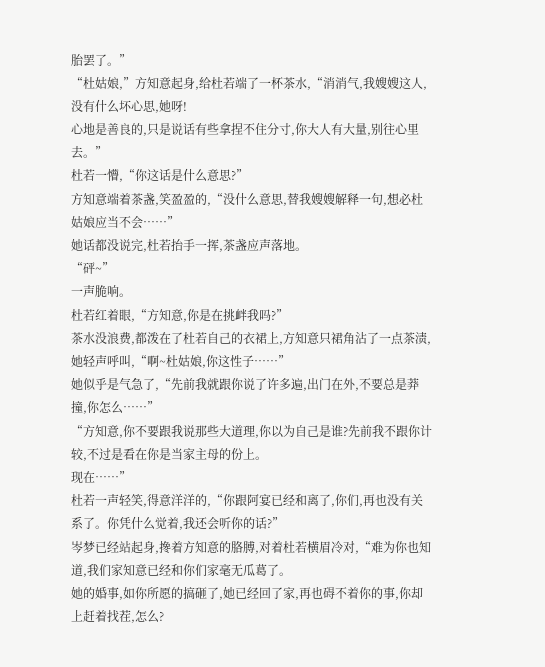胎罢了。”
“杜姑娘,”方知意起身,给杜若端了一杯茶水,“消消气,我嫂嫂这人,没有什么坏心思,她呀!
心地是善良的,只是说话有些拿捏不住分寸,你大人有大量,别往心里去。”
杜若一懵,“你这话是什么意思?”
方知意端着茶盏,笑盈盈的,“没什么意思,替我嫂嫂解释一句,想必杜姑娘应当不会……”
她话都没说完,杜若抬手一挥,茶盏应声落地。
“砰~”
一声脆响。
杜若红着眼,“方知意,你是在挑衅我吗?”
茶水没浪费,都泼在了杜若自己的衣裙上,方知意只裙角沾了一点茶渍,她轻声呼叫,“啊~杜姑娘,你这性子……”
她似乎是气急了,“先前我就跟你说了许多遍,出门在外,不要总是莽撞,你怎么……”
“方知意,你不要跟我说那些大道理,你以为自己是谁?先前我不跟你计较,不过是看在你是当家主母的份上。
现在……”
杜若一声轻笑,得意洋洋的,“你跟阿宴已经和离了,你们,再也没有关系了。你凭什么觉着,我还会听你的话?”
岑梦已经站起身,搀着方知意的胳膊,对着杜若横眉冷对,“难为你也知道,我们家知意已经和你们家毫无瓜葛了。
她的婚事,如你所愿的搞砸了,她已经回了家,再也碍不着你的事,你却上赶着找茬,怎么?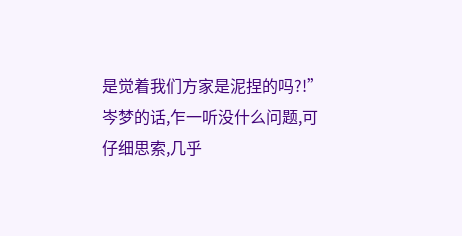是觉着我们方家是泥捏的吗?!”
岑梦的话,乍一听没什么问题,可仔细思索,几乎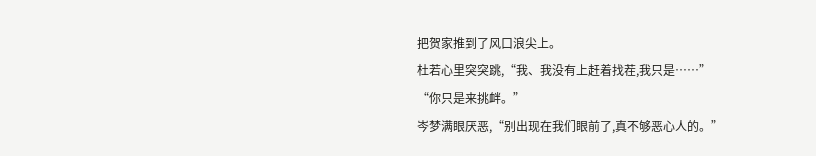把贺家推到了风口浪尖上。
杜若心里突突跳,“我、我没有上赶着找茬,我只是……”
“你只是来挑衅。”
岑梦满眼厌恶,“别出现在我们眼前了,真不够恶心人的。”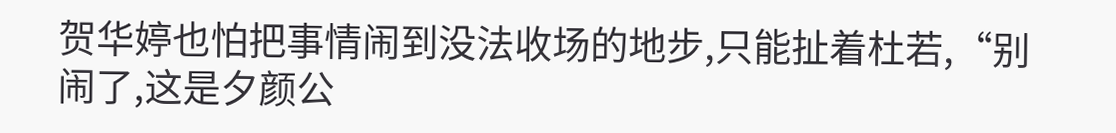贺华婷也怕把事情闹到没法收场的地步,只能扯着杜若,“别闹了,这是夕颜公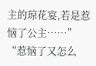主的琼花宴,若是惹恼了公主……”
“惹恼了又怎么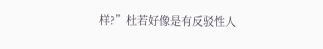样?”杜若好像是有反驳性人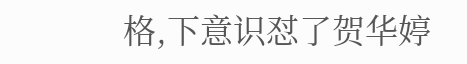格,下意识怼了贺华婷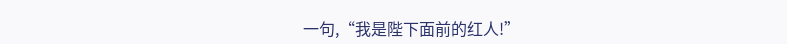一句,“我是陛下面前的红人!”